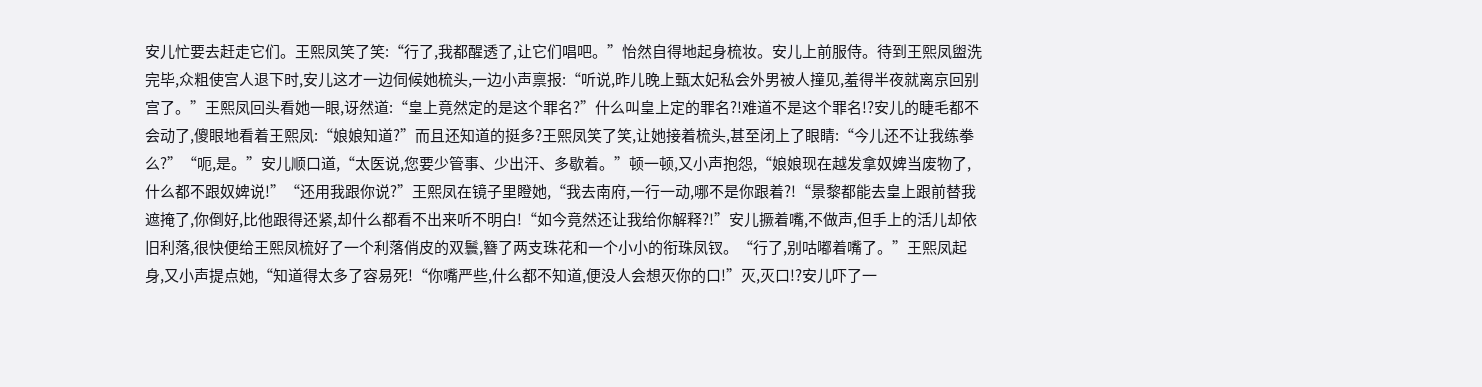安儿忙要去赶走它们。王熙凤笑了笑:“行了,我都醒透了,让它们唱吧。”怡然自得地起身梳妆。安儿上前服侍。待到王熙凤盥洗完毕,众粗使宫人退下时,安儿这才一边伺候她梳头,一边小声禀报:“听说,昨儿晚上甄太妃私会外男被人撞见,羞得半夜就离京回别宫了。”王熙凤回头看她一眼,讶然道:“皇上竟然定的是这个罪名?”什么叫皇上定的罪名?!难道不是这个罪名!?安儿的睫毛都不会动了,傻眼地看着王熙凤:“娘娘知道?”而且还知道的挺多?王熙凤笑了笑,让她接着梳头,甚至闭上了眼睛:“今儿还不让我练拳么?”“呃,是。”安儿顺口道,“太医说,您要少管事、少出汗、多歇着。”顿一顿,又小声抱怨,“娘娘现在越发拿奴婢当废物了,什么都不跟奴婢说!”“还用我跟你说?”王熙凤在镜子里瞪她,“我去南府,一行一动,哪不是你跟着?!“景黎都能去皇上跟前替我遮掩了,你倒好,比他跟得还紧,却什么都看不出来听不明白!“如今竟然还让我给你解释?!”安儿撅着嘴,不做声,但手上的活儿却依旧利落,很快便给王熙凤梳好了一个利落俏皮的双鬟,簪了两支珠花和一个小小的衔珠凤钗。“行了,别咕嘟着嘴了。”王熙凤起身,又小声提点她,“知道得太多了容易死!“你嘴严些,什么都不知道,便没人会想灭你的口!”灭,灭口!?安儿吓了一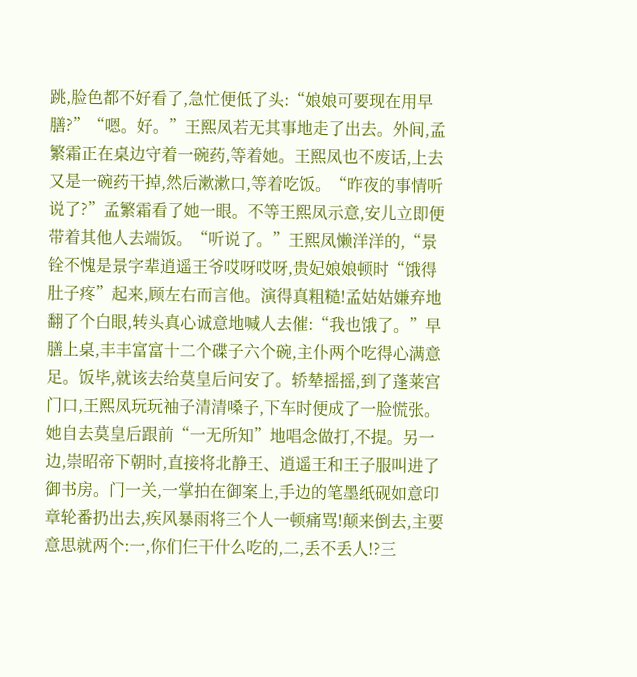跳,脸色都不好看了,急忙便低了头:“娘娘可要现在用早膳?”“嗯。好。”王熙凤若无其事地走了出去。外间,孟繁霜正在桌边守着一碗药,等着她。王熙凤也不废话,上去又是一碗药干掉,然后漱漱口,等着吃饭。“昨夜的事情听说了?”孟繁霜看了她一眼。不等王熙凤示意,安儿立即便带着其他人去端饭。“听说了。”王熙凤懒洋洋的,“景铨不愧是景字辈逍遥王爷哎呀哎呀,贵妃娘娘顿时“饿得肚子疼”起来,顾左右而言他。演得真粗糙!孟姑姑嫌弃地翻了个白眼,转头真心诚意地喊人去催:“我也饿了。”早膳上桌,丰丰富富十二个碟子六个碗,主仆两个吃得心满意足。饭毕,就该去给莫皇后问安了。轿辇摇摇,到了蓬莱宫门口,王熙凤玩玩袖子清清嗓子,下车时便成了一脸慌张。她自去莫皇后跟前“一无所知”地唱念做打,不提。另一边,崇昭帝下朝时,直接将北静王、逍遥王和王子服叫进了御书房。门一关,一掌拍在御案上,手边的笔墨纸砚如意印章轮番扔出去,疾风暴雨将三个人一顿痛骂!颠来倒去,主要意思就两个:一,你们仨干什么吃的,二,丢不丢人!?三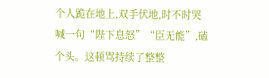个人跪在地上,双手伏地,时不时哭喊一句“陛下息怒”“臣无能”,磕个头。这顿骂持续了整整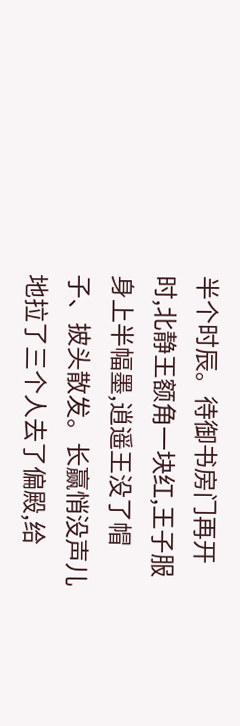半个时辰。待御书房门再开时,北静王额角一块红,王子服身上半幅墨,逍遥王没了帽子、披头散发。长赢悄没声儿地拉了三个人去了偏殿,给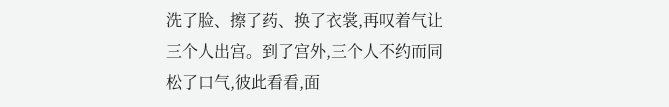洗了脸、擦了药、换了衣裳,再叹着气让三个人出宫。到了宫外,三个人不约而同松了口气,彼此看看,面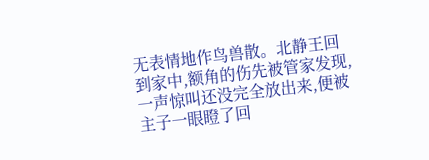无表情地作鸟兽散。北静王回到家中,额角的伤先被管家发现,一声惊叫还没完全放出来,便被主子一眼瞪了回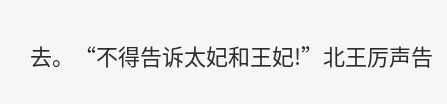去。“不得告诉太妃和王妃!”北王厉声告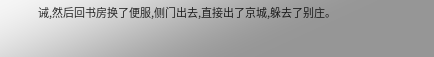诫,然后回书房换了便服,侧门出去,直接出了京城,躲去了别庄。